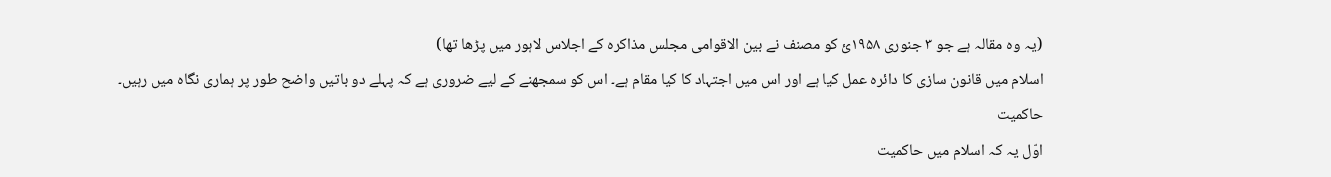(یہ وہ مقالہ ہے جو ۳ جنوری ۱۹۵۸ئ کو مصنف نے بین الاقوامی مجلس مذاکرہ کے اجلاس لاہور میں پڑھا تھا)
اسلام میں قانون سازی کا دائرہ عمل کیا ہے اور اس میں اجتہاد کا کیا مقام ہے۔ اس کو سمجھنے کے لیے ضروری ہے کہ پہلے دو باتیں واضح طور پر ہماری نگاہ میں رہیں۔
حاکمیت
اوّل یہ کہ اسلام میں حاکمیت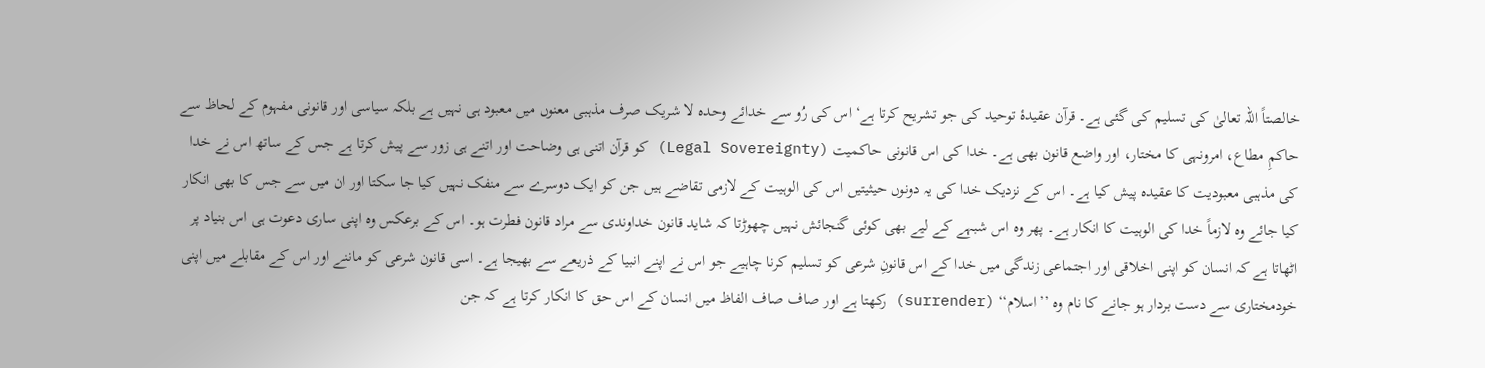خالصتاً اللہ تعالیٰ کی تسلیم کی گئی ہے۔ قرآن عقیدۂ توحید کی جو تشریح کرتا ہے‘ اس کی رُو سے خدائے وحدہ لا شریک صرف مذہبی معنوں میں معبود ہی نہیں ہے بلکہ سیاسی اور قانونی مفہوم کے لحاظ سے حاکمِ مطاع، امرونہی کا مختار، اور واضع قانون بھی ہے۔ خدا کی اس قانونی حاکمیت (Legal Sovereignty) کو قرآن اتنی ہی وضاحت اور اتنے ہی زور سے پیش کرتا ہے جس کے ساتھ اس نے خدا کی مذہبی معبودیت کا عقیدہ پیش کیا ہے۔ اس کے نزدیک خدا کی یہ دونوں حیثیتیں اس کی الوہیت کے لازمی تقاضے ہیں جن کو ایک دوسرے سے منفک نہیں کیا جا سکتا اور ان میں سے جس کا بھی انکار کیا جائے وہ لازماً خدا کی الوہیت کا انکار ہے۔ پھر وہ اس شبہے کے لیے بھی کوئی گنجائش نہیں چھوڑتا کہ شاید قانون خداوندی سے مراد قانون فطرت ہو۔ اس کے برعکس وہ اپنی ساری دعوت ہی اس بنیاد پر اٹھاتا ہے کہ انسان کو اپنی اخلاقی اور اجتماعی زندگی میں خدا کے اس قانونِ شرعی کو تسلیم کرنا چاہیے جو اس نے اپنے انبیا کے ذریعے سے بھیجا ہے۔ اسی قانون شرعی کو ماننے اور اس کے مقابلے میں اپنی خودمختاری سے دست بردار ہو جانے کا نام وہ ’’اسلام‘‘ (surrender) رکھتا ہے اور صاف صاف الفاظ میں انسان کے اس حق کا انکار کرتا ہے کہ جن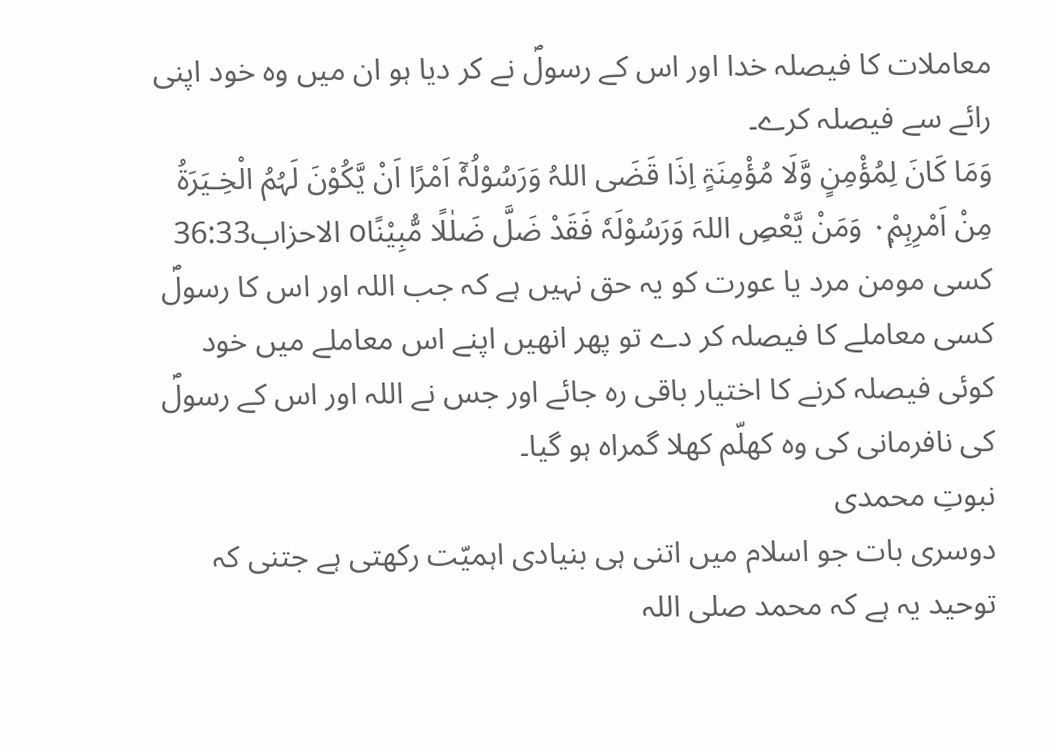معاملات کا فیصلہ خدا اور اس کے رسولؐ نے کر دیا ہو ان میں وہ خود اپنی رائے سے فیصلہ کرے۔
وَمَا كَانَ لِمُؤْمِنٍ وَّلَا مُؤْمِنَۃٍ اِذَا قَضَى اللہُ وَرَسُوْلُہٗٓ اَمْرًا اَنْ يَّكُوْنَ لَہُمُ الْخِـيَرَۃُ مِنْ اَمْرِہِمْ۰ۭ وَمَنْ يَّعْصِ اللہَ وَرَسُوْلَہٗ فَقَدْ ضَلَّ ضَلٰلًا مُّبِيْنًاo الاحزاب36:33
کسی مومن مرد یا عورت کو یہ حق نہیں ہے کہ جب اللہ اور اس کا رسولؐ کسی معاملے کا فیصلہ کر دے تو پھر انھیں اپنے اس معاملے میں خود کوئی فیصلہ کرنے کا اختیار باقی رہ جائے اور جس نے اللہ اور اس کے رسولؐ کی نافرمانی کی وہ کھلّم کھلا گمراہ ہو گیا۔
نبوتِ محمدی
دوسری بات جو اسلام میں اتنی ہی بنیادی اہمیّت رکھتی ہے جتنی کہ توحید یہ ہے کہ محمد صلی اللہ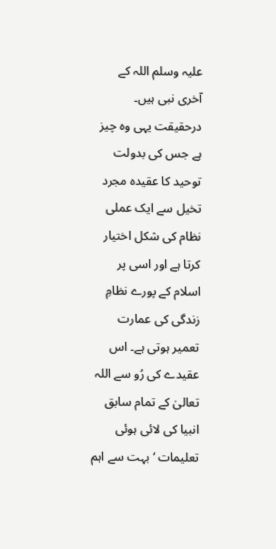علیہ وسلم اللہ کے آخری نبی ہیں۔ درحقیقت یہی وہ چیز ہے جس کی بدولت توحید کا عقیدہ مجرد تخیل سے ایک عملی نظام کی شکل اختیار کرتا ہے اور اسی پر اسلام کے پورے نظامِ زندگی کی عمارت تعمیر ہوتی ہے۔ اس عقیدے کی رُو سے اللہ تعالیٰ کے تمام سابق انبیا کی لائی ہوئی تعلیمات ‘بہت سے اہم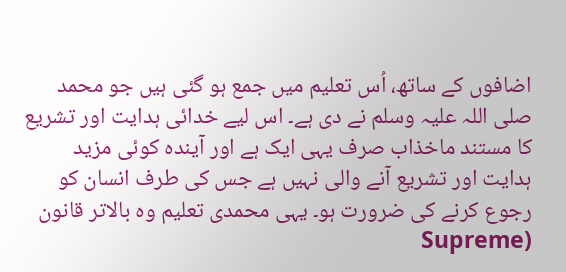اضافوں کے ساتھ، اُس تعلیم میں جمع ہو گئی ہیں جو محمد صلی اللہ علیہ وسلم نے دی ہے۔ اس لیے خدائی ہدایت اور تشریع کا مستند ماخذاب صرف یہی ایک ہے اور آیندہ کوئی مزید ہدایت اور تشریع آنے والی نہیں ہے جس کی طرف انسان کو رجوع کرنے کی ضرورت ہو۔ یہی محمدی تعلیم وہ بالاتر قانون (Supreme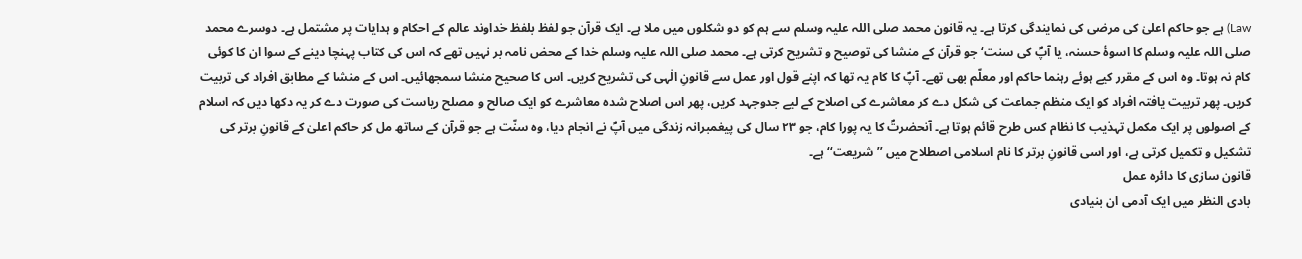Law) ہے جو حاکم اعلیٰ کی مرضی کی نمایندگی کرتا ہے۔ یہ قانون محمد صلی اللہ علیہ وسلم سے ہم کو دو شکلوں میں ملا ہے۔ ایک قرآن جو لفظ بلفظ خداوند عالم کے احکام و ہدایات پر مشتمل ہے۔ دوسرے محمد صلی اللہ علیہ وسلم کا اسوۂ حسنہ، یا آپؐ کی سنت‘ جو قرآن کے منشا کی توصیح و تشریح کرتی ہے۔ محمد صلی اللہ علیہ وسلم خدا کے محض نامہ بر نہیں تھے کہ اس کی کتاب پہنچا دینے کے سوا ان کا کوئی کام نہ ہوتا۔ وہ اس کے مقرر کیے ہوئے رہنما حاکم اور معلّم بھی تھے۔ آپؐ کا کام یہ تھا کہ اپنے قول اور عمل سے قانونِ الٰہی کی تشریح کریں۔ اس کا صحیح منشا سمجھائیں۔ اس کے منشا کے مطابق افراد کی تربیت کریں۔ پھر تربیت یافتہ افراد کو ایک منظم جماعت کی شکل دے کر معاشرے کی اصلاح کے لیے جدوجہد کریں، پھر اس اصلاح شدہ معاشرے کو ایک صالح و مصلح ریاست کی صورت دے کر یہ دکھا دیں کہ اسلام کے اصولوں پر ایک مکمل تہذیب کا نظام کس طرح قائم ہوتا ہے۔ آنحضرتؐ کا یہ پورا کام، جو ۲۳ سال کی پیغمبرانہ زندگی میں آپؐ نے انجام دیا، وہ سنّت ہے جو قرآن کے ساتھ مل کر حاکم اعلیٰ کے قانونِ برتر کی تشکیل و تکمیل کرتی ہے، اور اسی قانونِ برتر کا نام اسلامی اصطلاح میں ’’شریعت‘‘ ہے۔
قانون سازی کا دائرہ عمل
بادی النظر میں ایک آدمی ان بنیادی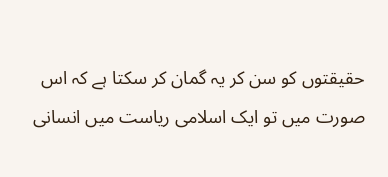حقیقتوں کو سن کر یہ گمان کر سکتا ہے کہ اس صورت میں تو ایک اسلامی ریاست میں انسانی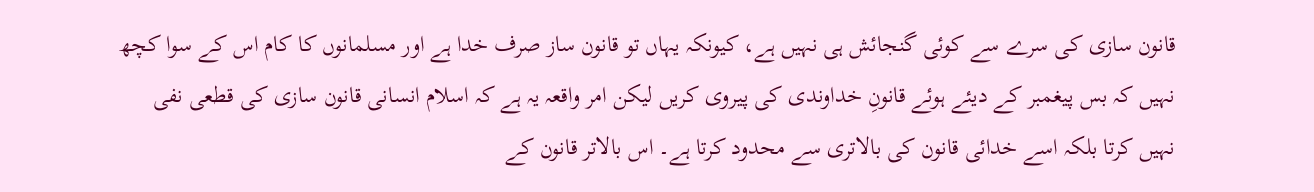قانون سازی کی سرے سے کوئی گنجائش ہی نہیں ہے، کیونکہ یہاں تو قانون ساز صرف خدا ہے اور مسلمانوں کا کام اس کے سوا کچھ نہیں کہ بس پیغمبر کے دیئے ہوئے قانونِ خداوندی کی پیروی کریں لیکن امر واقعہ یہ ہے کہ اسلام انسانی قانون سازی کی قطعی نفی نہیں کرتا بلکہ اسے خدائی قانون کی بالاتری سے محدود کرتا ہے۔ اس بالاتر قانون کے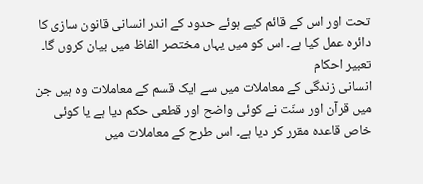تحت اور اس کے قائم کیے ہوئے حدود کے اندر انسانی قانون سازی کا دائرہ عمل کیا ہے۔ اس کو میں یہاں مختصر الفاظ میں بیان کروں گا۔
تعبیر احکام
انسانی زندگی کے معاملات میں سے ایک قسم کے معاملات وہ ہیں جن میں قرآن اور سنّت نے کوئی واضح اور قطعی حکم دیا ہے یا کوئی خاص قاعدہ مقرر کر دیا ہے۔ اس طرح کے معاملات میں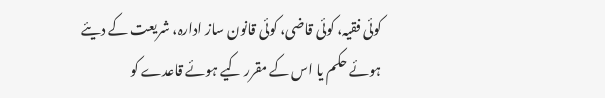کوئی فقیہ، کوئی قاضی، کوئی قانون ساز ادارہ، شریعت کے دیئے ہوئے حکم یا اس کے مقرر کیے ہوئے قاعدے کو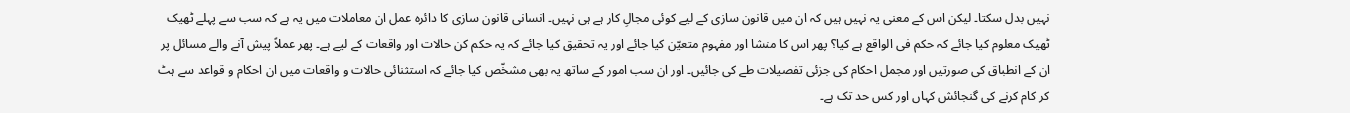نہیں بدل سکتا۔ لیکن اس کے معنی یہ نہیں ہیں کہ ان میں قانون سازی کے لیے کوئی مجالِ کار ہے ہی نہیں۔ انسانی قانون سازی کا دائرہ عمل ان معاملات میں یہ ہے کہ سب سے پہلے ٹھیک ٹھیک معلوم کیا جائے کہ حکم فی الواقع ہے کیا؟ پھر اس کا منشا اور مفہوم متعیّن کیا جائے اور یہ تحقیق کیا جائے کہ یہ حکم کن حالات اور واقعات کے لیے ہے۔ پھر عملاً پیش آنے والے مسائل پر ان کے انطباق کی صورتیں اور مجمل احکام کی جزئی تفصیلات طے کی جائیں۔ اور ان سب امور کے ساتھ یہ بھی مشخّص کیا جائے کہ استثنائی حالات و واقعات میں ان احکام و قواعد سے ہٹ کر کام کرنے کی گنجائش کہاں اور کس حد تک ہے۔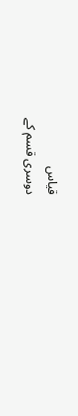قیاس
دوسری قسم کے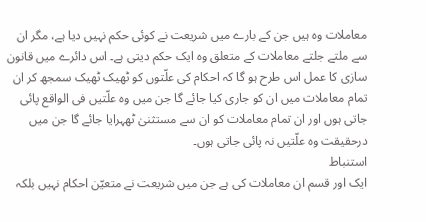معاملات وہ ہیں جن کے بارے میں شریعت نے کوئی حکم نہیں دیا ہے، مگر ان سے ملتے جلتے معاملات کے متعلق وہ ایک حکم دیتی ہے۔ اس دائرے میں قانون سازی کا عمل اس طرح ہو گا کہ احکام کی علّتوں کو ٹھیک ٹھیک سمجھ کر ان تمام معاملات میں ان کو جاری کیا جائے گا جن میں وہ علّتیں فی الواقع پائی جاتی ہوں اور ان تمام معاملات کو ان سے مستثنیٰ ٹھہرایا جائے گا جن میں درحقیقت وہ علّتیں نہ پائی جاتی ہوں۔
استنباط
ایک اور قسم ان معاملات کی ہے جن میں شریعت نے متعیّن احکام نہیں بلکہ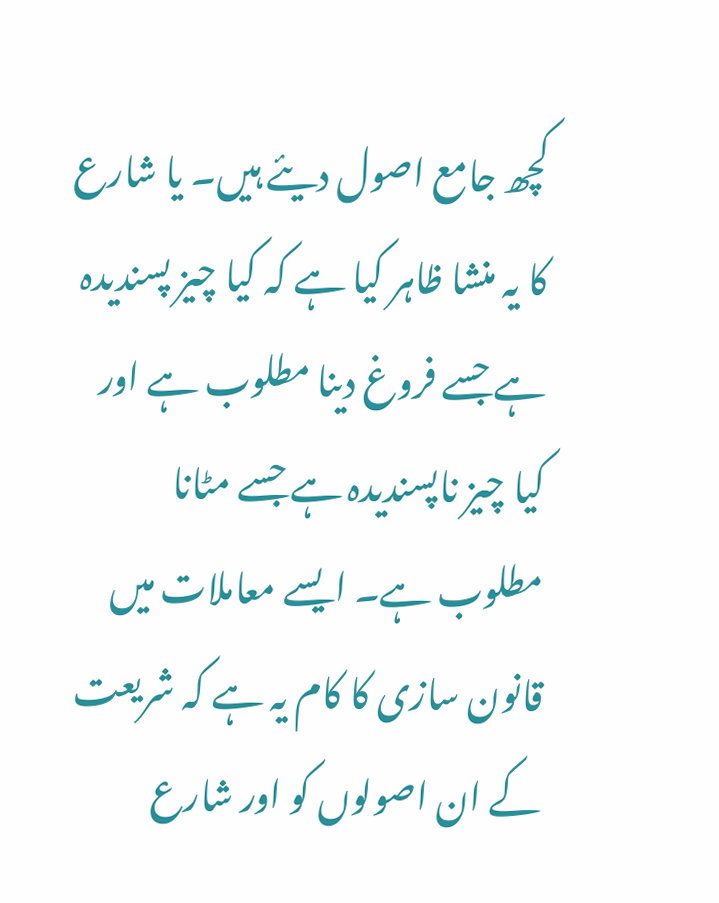کچھ جامع اصول دیئے ہیں۔ یا شارع کا یہ منشا ظاہر کیا ہے کہ کیا چیز پسندیدہ ہے جسے فروغ دینا مطلوب ہے اور کیا چیز ناپسندیدہ ہے جسے مٹانا مطلوب ہے۔ ایسے معاملات میں قانون سازی کا کام یہ ہے کہ شریعت کے ان اصولوں کو اور شارع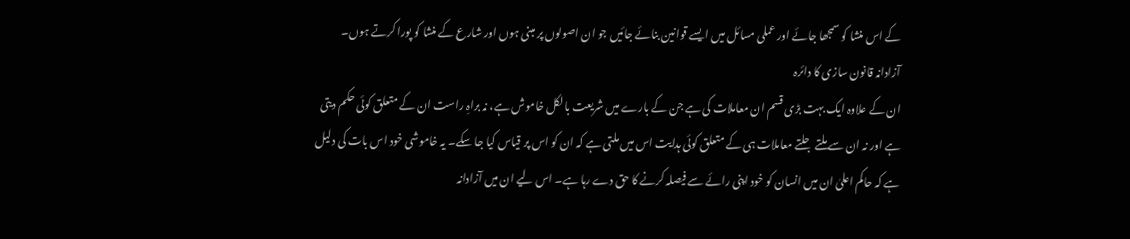کے اس منشا کو سمجھا جائے اور عملی مسائل میں ایسے قوانین بنائے جائیں جو ان اصولوں پر مبنی ہوں اور شارع کے منشا کو پورا کرتے ہوں۔
آزادانہ قانون سازی کا دائرہ
ان کے علاوہ ایک بہت بڑی قسم ان معاملات کی ہے جن کے بارے میں شریعت بالکل خاموش ہے، نہ براہِ راست ان کے متعلق کوئی حکم دیتی ہے اور نہ ان سے ملتے جلتے معاملات ہی کے متعلق کوئی ہدایت اس میں ملتی ہے کہ ان کو اس پر قیاس کیا جا سکے۔ یہ خاموشی خود اس بات کی دلیل ہے کہ حاکم اعلیٰ ان میں انسان کو خود اپنی رائے سے فیصلہ کرنے کا حق دے رہا ہے۔ اس لیے ان میں آزادانہ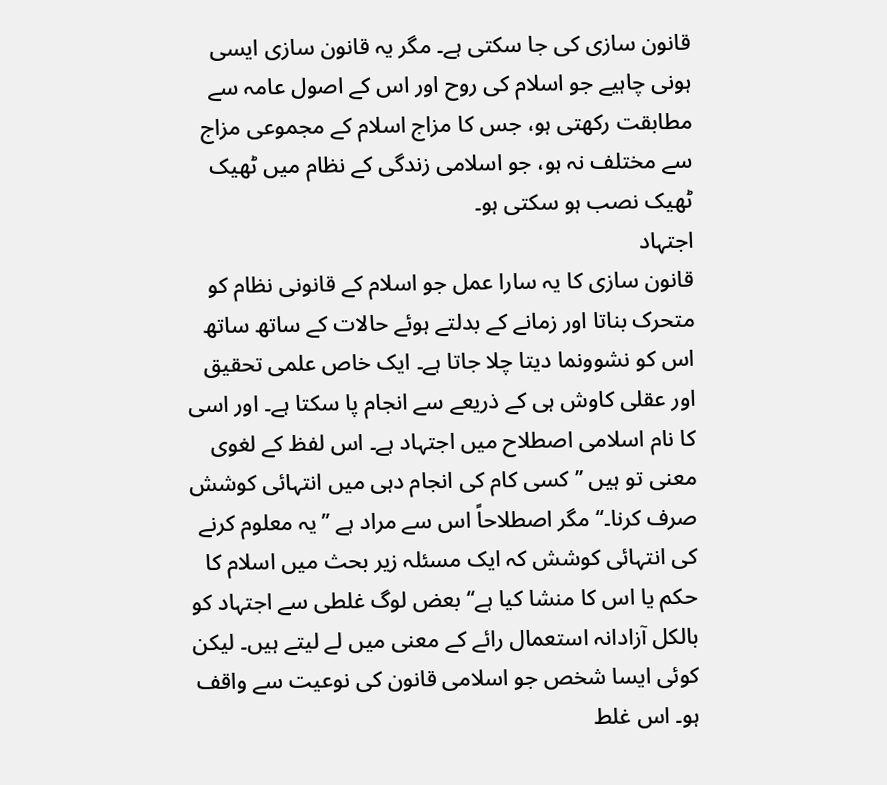قانون سازی کی جا سکتی ہے۔ مگر یہ قانون سازی ایسی ہونی چاہیے جو اسلام کی روح اور اس کے اصول عامہ سے مطابقت رکھتی ہو، جس کا مزاج اسلام کے مجموعی مزاج سے مختلف نہ ہو، جو اسلامی زندگی کے نظام میں ٹھیک ٹھیک نصب ہو سکتی ہو۔
اجتہاد
قانون سازی کا یہ سارا عمل جو اسلام کے قانونی نظام کو متحرک بناتا اور زمانے کے بدلتے ہوئے حالات کے ساتھ ساتھ اس کو نشوونما دیتا چلا جاتا ہے۔ ایک خاص علمی تحقیق اور عقلی کاوش ہی کے ذریعے سے انجام پا سکتا ہے۔ اور اسی کا نام اسلامی اصطلاح میں اجتہاد ہے۔ اس لفظ کے لغوی معنی تو ہیں ’’کسی کام کی انجام دہی میں انتہائی کوشش صرف کرنا۔‘‘ مگر اصطلاحاً اس سے مراد ہے ’’یہ معلوم کرنے کی انتہائی کوشش کہ ایک مسئلہ زیر بحث میں اسلام کا حکم یا اس کا منشا کیا ہے‘‘ بعض لوگ غلطی سے اجتہاد کو بالکل آزادانہ استعمال رائے کے معنی میں لے لیتے ہیں۔ لیکن کوئی ایسا شخص جو اسلامی قانون کی نوعیت سے واقف ہو۔ اس غلط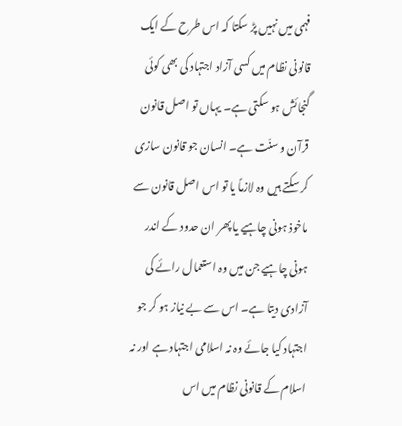فہمی میں نہیں پڑ سکتا کہ اس طرح کے ایک قانونی نظام میں کسی آزاد اجتہاد کی بھی کوئی گنجائش ہو سکتی ہے۔ یہاں تو اصل قانون قرآن و سنّت ہے۔ انسان جو قانون سازی کر سکتے ہیں وہ لازماً یا تو اس اصل قانون سے ماخوذ ہونی چاہیے یا پھر ان حدود کے اندر ہونی چاہیے جن میں وہ استعمال رائے کی آزادی دیتا ہے۔ اس سے بے نیاز ہو کر جو اجتہاد کیا جائے وہ نہ اسلامی اجتہاد ہے اور نہ اسلام کے قانونی نظام میں اس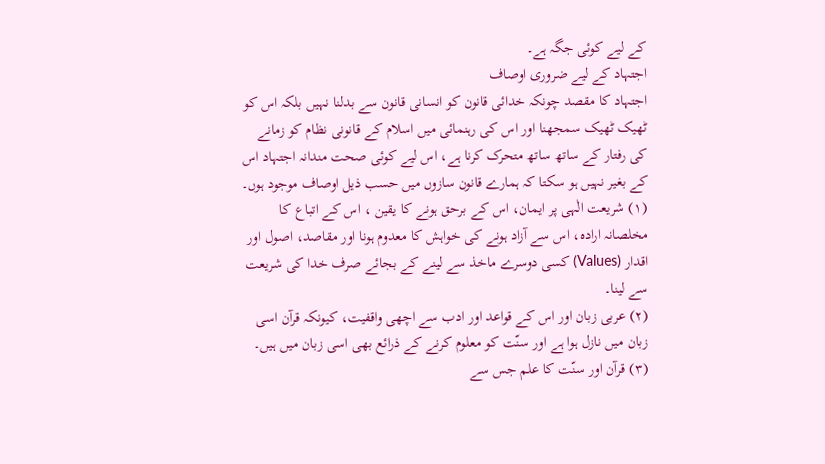کے لیے کوئی جگہ ہے۔
اجتہاد کے لیے ضروری اوصاف
اجتہاد کا مقصد چونکہ خدائی قانون کو انسانی قانون سے بدلنا نہیں بلکہ اس کو ٹھیک ٹھیک سمجھنا اور اس کی رہنمائی میں اسلام کے قانونی نظام کو زمانے کی رفتار کے ساتھ ساتھ متحرک کرنا ہے، اس لیے کوئی صحت مندانہ اجتہاد اس کے بغیر نہیں ہو سکتا کہ ہمارے قانون سازوں میں حسب ذیل اوصاف موجود ہوں۔
(۱) شریعت الٰہی پر ایمان، اس کے برحق ہونے کا یقین ، اس کے اتباع کا مخلصانہ ارادہ، اس سے آزاد ہونے کی خواہش کا معدوم ہونا اور مقاصد، اصول اور اقدار (Values) کسی دوسرے ماخذ سے لینے کے بجائے صرف خدا کی شریعت سے لینا۔
(۲) عربی زبان اور اس کے قواعد اور ادب سے اچھی واقفیت، کیونکہ قرآن اسی زبان میں نازل ہوا ہے اور سنّت کو معلوم کرنے کے ذرائع بھی اسی زبان میں ہیں۔
(۳) قرآن اور سنّت کا علم جس سے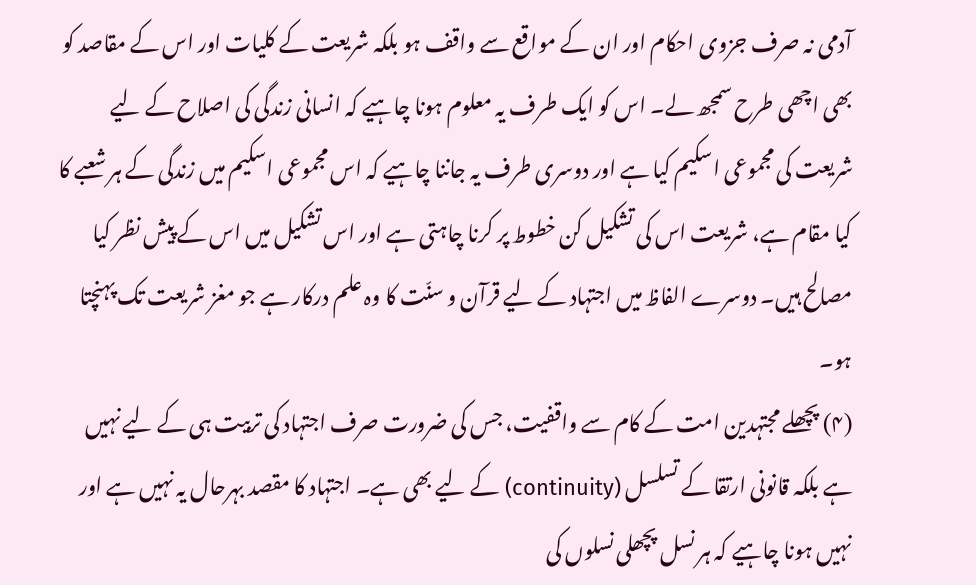آدمی نہ صرف جزوی احکام اور ان کے مواقع سے واقف ہو بلکہ شریعت کے کلیات اور اس کے مقاصد کو بھی اچھی طرح سمجھ لے۔ اس کو ایک طرف یہ معلوم ہونا چاہیے کہ انسانی زندگی کی اصلاح کے لیے شریعت کی مجموعی اسکیم کیا ہے اور دوسری طرف یہ جاننا چاہیے کہ اس مجموعی اسکیم میں زندگی کے ہر شعبے کا کیا مقام ہے، شریعت اس کی تشکیل کن خطوط پر کرنا چاہتی ہے اور اس تشکیل میں اس کے پیش نظر کیا مصالح ہیں۔ دوسرے الفاظ میں اجتہاد کے لیے قرآن و سنّت کا وہ علم درکار ہے جو مغز شریعت تک پہنچتا ہو۔
(۴) پچھلے مجتہدین امت کے کام سے واقفیت، جس کی ضرورت صرف اجتہاد کی تربیت ہی کے لیے نہیں ہے بلکہ قانونی ارتقا کے تسلسل (continuity) کے لیے بھی ہے۔ اجتہاد کا مقصد بہرحال یہ نہیں ہے اور نہیں ہونا چاہیے کہ ہر نسل پچھلی نسلوں کی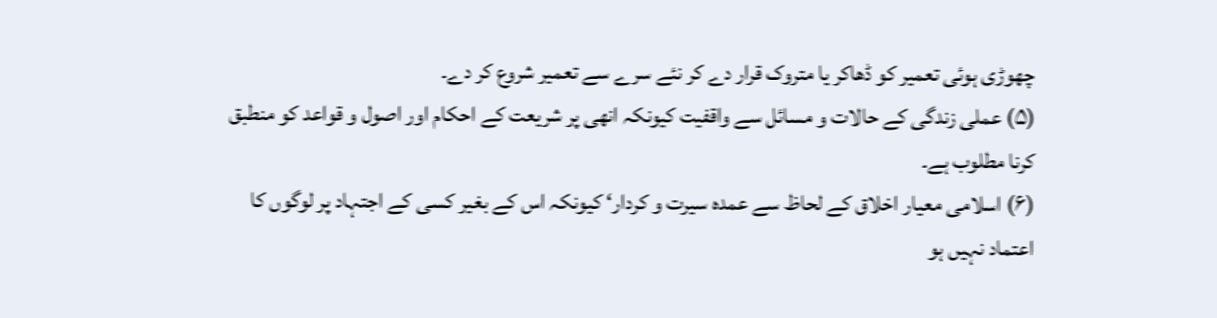چھوڑی ہوئی تعمیر کو ڈھاکر یا متروک قرار دے کر نئے سرے سے تعمیر شروع کر دے۔
(۵) عملی زندگی کے حالات و مسائل سے واقفیت کیونکہ انھی پر شریعت کے احکام اور اصول و قواعد کو منطبق کرنا مطلوب ہے۔
(۶) اسلامی معیار اخلاق کے لحاظ سے عمدہ سیرت و کردار‘ کیونکہ اس کے بغیر کسی کے اجتہاد پر لوگوں کا اعتماد نہیں ہو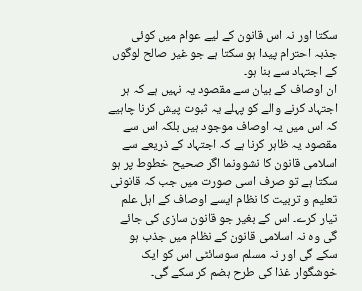سکتا اور نہ اس قانون کے لیے عوام میں کوئی جذبہ احترام پیدا ہو سکتا ہے جو غیر صالح لوگوں کے اجتہاد سے بنا ہو۔
ان اوصاف کے بیان سے مقصود یہ نہیں ہے کہ ہر اجتہاد کرنے والے کو پہلے یہ ثبوت پیش کرنا چاہیے کہ اس میں یہ اوصاف موجود ہیں بلکہ اس سے مقصود یہ ظاہر کرنا ہے کہ اجتہاد کے ذریعے سے اسلامی قانون کا نشوونما اگر صحیح خطوط پر ہو سکتا ہے تو صرف اسی صورت میں جب کہ قانونی تعلیم و تربیت کا نظام ایسے اوصاف کے اہل علم تیار کرے۔ اس کے بغیر جو قانون سازی کی جائے گی وہ نہ اسلامی قانون کے نظام میں جذب ہو سکے گی اور نہ مسلم سوسائٹی اس کو ایک خوشگوار غذا کی طرح ہضم کر سکے گی۔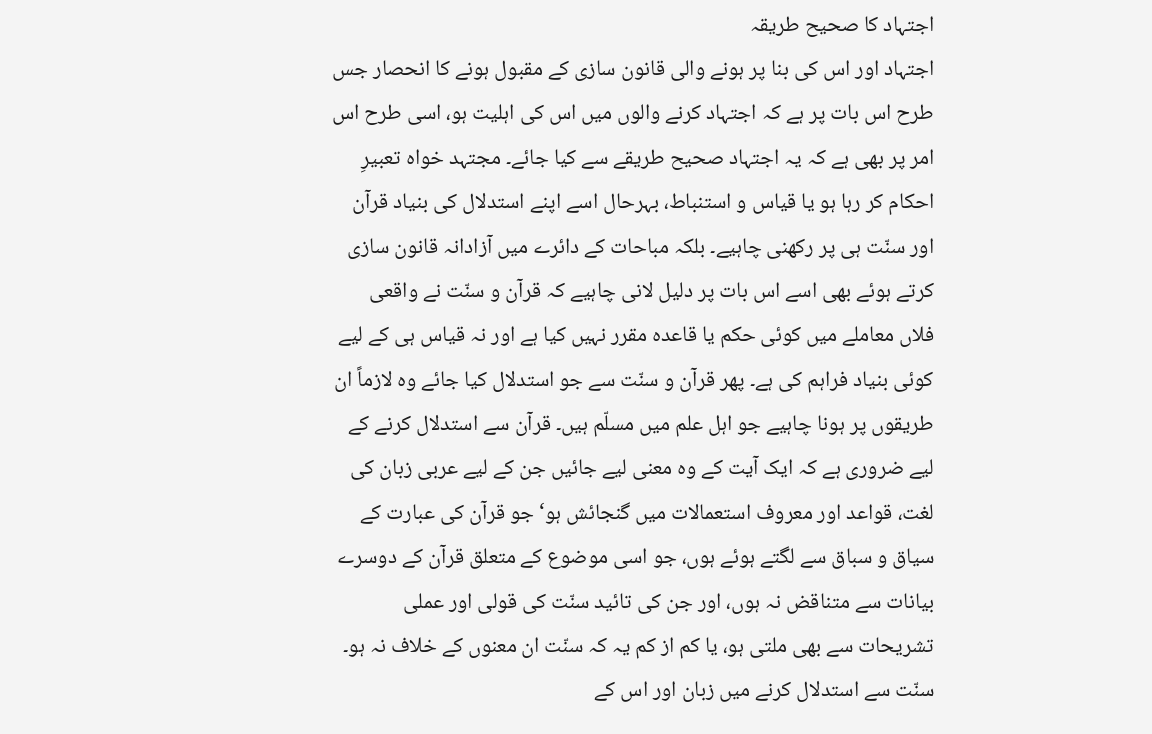اجتہاد کا صحیح طریقہ
اجتہاد اور اس کی بنا پر ہونے والی قانون سازی کے مقبول ہونے کا انحصار جس طرح اس بات پر ہے کہ اجتہاد کرنے والوں میں اس کی اہلیت ہو، اسی طرح اس امر پر بھی ہے کہ یہ اجتہاد صحیح طریقے سے کیا جائے۔ مجتہد خواہ تعبیرِ احکام کر رہا ہو یا قیاس و استنباط، بہرحال اسے اپنے استدلال کی بنیاد قرآن اور سنّت ہی پر رکھنی چاہیے۔ بلکہ مباحات کے دائرے میں آزادانہ قانون سازی کرتے ہوئے بھی اسے اس بات پر دلیل لانی چاہیے کہ قرآن و سنّت نے واقعی فلاں معاملے میں کوئی حکم یا قاعدہ مقرر نہیں کیا ہے اور نہ قیاس ہی کے لیے کوئی بنیاد فراہم کی ہے۔ پھر قرآن و سنّت سے جو استدلال کیا جائے وہ لازماً ان طریقوں پر ہونا چاہیے جو اہل علم میں مسلّم ہیں۔ قرآن سے استدلال کرنے کے لیے ضروری ہے کہ ایک آیت کے وہ معنی لیے جائیں جن کے لیے عربی زبان کی لغت، قواعد اور معروف استعمالات میں گنجائش ہو‘ جو قرآن کی عبارت کے سیاق و سباق سے لگتے ہوئے ہوں، جو اسی موضوع کے متعلق قرآن کے دوسرے بیانات سے متناقض نہ ہوں، اور جن کی تائید سنّت کی قولی اور عملی تشریحات سے بھی ملتی ہو، یا کم از کم یہ کہ سنّت ان معنوں کے خلاف نہ ہو۔ سنّت سے استدلال کرنے میں زبان اور اس کے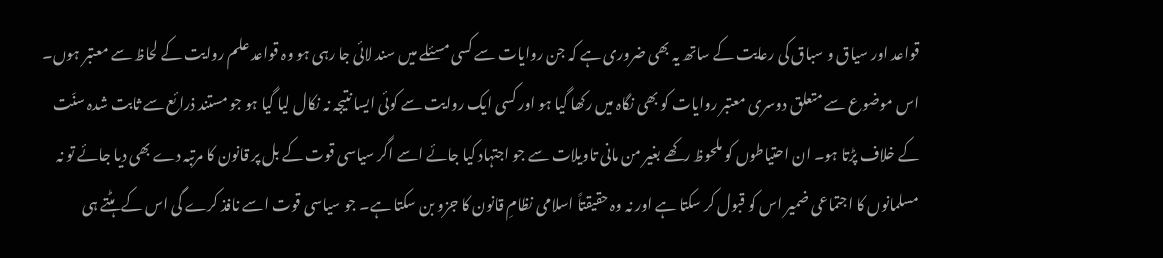قواعد اور سیاق و سباق کی رعایت کے ساتھ یہ بھی ضروری ہے کہ جن روایات سے کسی مسئلے میں سند لائی جا رہی ہو وہ قواعد علم روایت کے لحاظ سے معتبر ہوں۔ اس موضوع سے متعلق دوسری معتبر روایات کو بھی نگاہ میں رکھا گیا ہو اور کسی ایک روایت سے کوئی ایسا نتیجہ نہ نکال لیا گیا ہو جو مستند ذرائع سے ثابت شدہ سنّت کے خلاف پڑتا ہو۔ ان احتیاطوں کو ملحوظ رکھے بغیر من مانی تاویلات سے جو اجتہاد کیا جائے اسے اگر سیاسی قوت کے بل پر قانون کا مرتبہ دے بھی دیا جائے تو نہ مسلمانوں کا اجتماعی ضمیر اس کو قبول کر سکتا ہے اور نہ وہ حقیقتاً اسلامی نظامِ قانون کا جزو بن سکتا ہے۔ جو سیاسی قوت اسے نافذ کرے گی اس کے ہٹتے ہی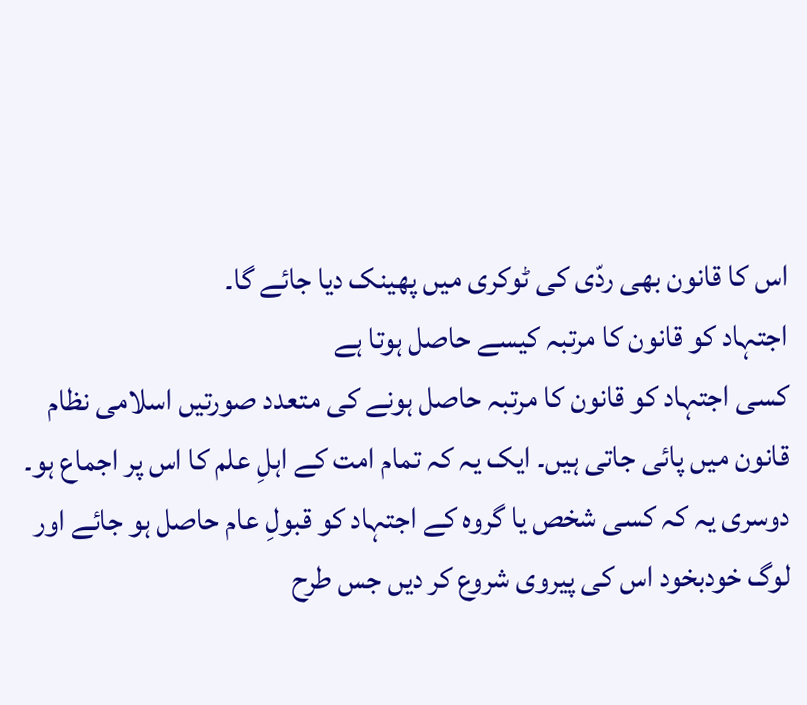اس کا قانون بھی ردّی کی ٹوکری میں پھینک دیا جائے گا۔
اجتہاد کو قانون کا مرتبہ کیسے حاصل ہوتا ہے
کسی اجتہاد کو قانون کا مرتبہ حاصل ہونے کی متعدد صورتیں اسلامی نظام قانون میں پائی جاتی ہیں۔ ایک یہ کہ تمام امت کے اہلِ علم کا اس پر اجماع ہو۔
دوسری یہ کہ کسی شخص یا گروہ کے اجتہاد کو قبولِ عام حاصل ہو جائے اور لوگ خودبخود اس کی پیروی شروع کر دیں جس طرح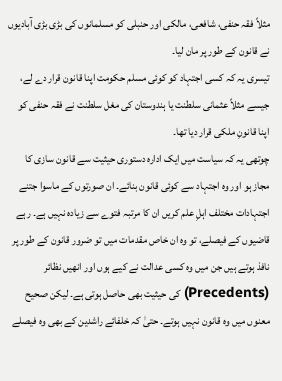مثلاً فقہ حنفی، شافعی، مالکی اور حنبلی کو مسلمانوں کی بڑی بڑی آبادیوں نے قانون کے طور پر مان لیا۔
تیسری یہ کہ کسی اجتہاد کو کوئی مسلم حکومت اپنا قانون قرار دے لے، جیسے مثلاً عثمانی سلطنت یا ہندوستان کی مغل سلطنت نے فقہ حنفی کو اپنا قانونِ ملکی قرار دیا تھا۔
چوتھی یہ کہ سیاست میں ایک ادارہ دستوری حیثیت سے قانون سازی کا مجاز ہو اور وہ اجتہاد سے کوئی قانون بنائے۔ ان صورتوں کے ماسوا جتنے اجتہادات مختلف اہلِ علم کریں ان کا مرتبہ فتوے سے زیادہ نہیں ہے۔ رہے قاضیوں کے فیصلے، تو وہ ان خاص مقدمات میں تو ضرور قانون کے طور پر نافذ ہوتے ہیں جن میں وہ کسی عدالت نے کیے ہوں اور انھیں نظائر (Precedents) کی حیثیت بھی حاصل ہوتی ہے۔ لیکن صحیح معنوں میں وہ قانون نہیں ہوتے۔ حتیٰ کہ خلفائے راشدین کے بھی وہ فیصلے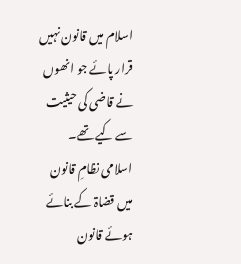اسلام میں قانون نہیں قرار پائے جو انھوں نے قاضی کی حیثیت سے کیے تھے۔ اسلامی نظامِ قانون میں قضاۃ کے بنائے ہوئے قانون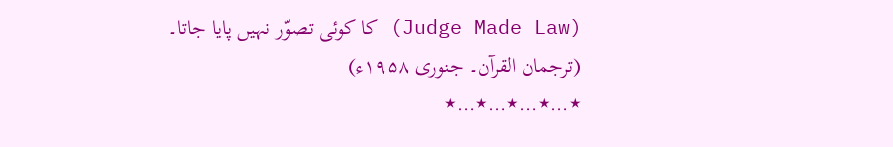(Judge Made Law) کا کوئی تصوّر نہیں پایا جاتا۔
(ترجمان القرآن۔ جنوری ۱۹۵۸ء)
٭…٭…٭…٭…٭